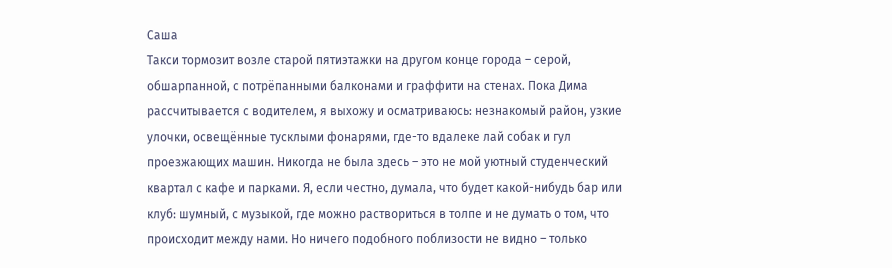Саша
Такси тормозит возле старой пятиэтажки на другом конце города – серой, обшарпанной, с потрёпанными балконами и граффити на стенах. Пока Дима рассчитывается с водителем, я выхожу и осматриваюсь: незнакомый район, узкие улочки, освещённые тусклыми фонарями, где-то вдалеке лай собак и гул проезжающих машин. Никогда не была здесь – это не мой уютный студенческий квартал с кафе и парками. Я, если честно, думала, что будет какой-нибудь бар или клуб: шумный, с музыкой, где можно раствориться в толпе и не думать о том, что происходит между нами. Но ничего подобного поблизости не видно – только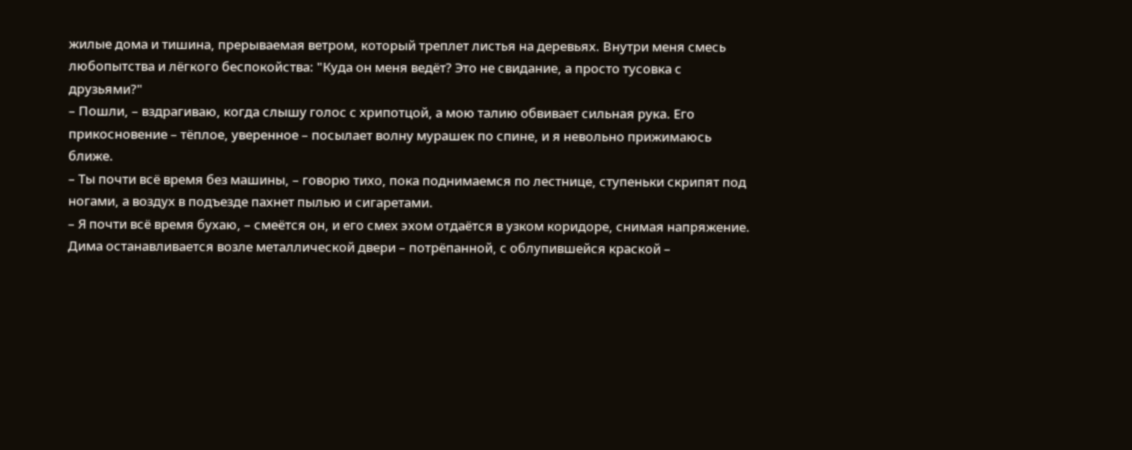жилые дома и тишина, прерываемая ветром, который треплет листья на деревьях. Внутри меня смесь любопытства и лёгкого беспокойства: "Куда он меня ведёт? Это не свидание, а просто тусовка с друзьями?"
– Пошли, – вздрагиваю, когда слышу голос с хрипотцой, а мою талию обвивает сильная рука. Его прикосновение – тёплое, уверенное – посылает волну мурашек по спине, и я невольно прижимаюсь ближе.
– Ты почти всё время без машины, – говорю тихо, пока поднимаемся по лестнице, ступеньки скрипят под ногами, а воздух в подъезде пахнет пылью и сигаретами.
– Я почти всё время бухаю, – смеётся он, и его смех эхом отдаётся в узком коридоре, снимая напряжение.
Дима останавливается возле металлической двери – потрёпанной, с облупившейся краской –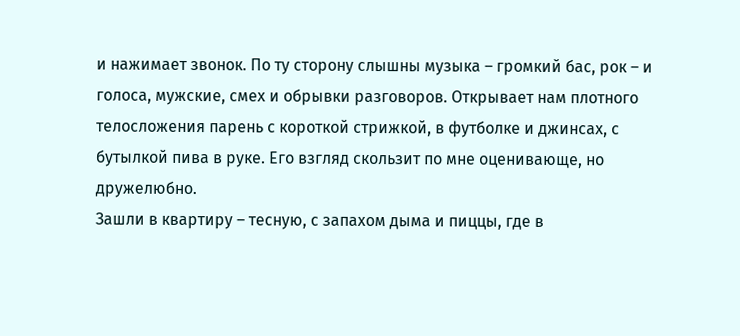и нажимает звонок. По ту сторону слышны музыка – громкий бас, рок – и голоса, мужские, смех и обрывки разговоров. Открывает нам плотного телосложения парень с короткой стрижкой, в футболке и джинсах, с бутылкой пива в руке. Его взгляд скользит по мне оценивающе, но дружелюбно.
Зашли в квартиру – тесную, с запахом дыма и пиццы, где в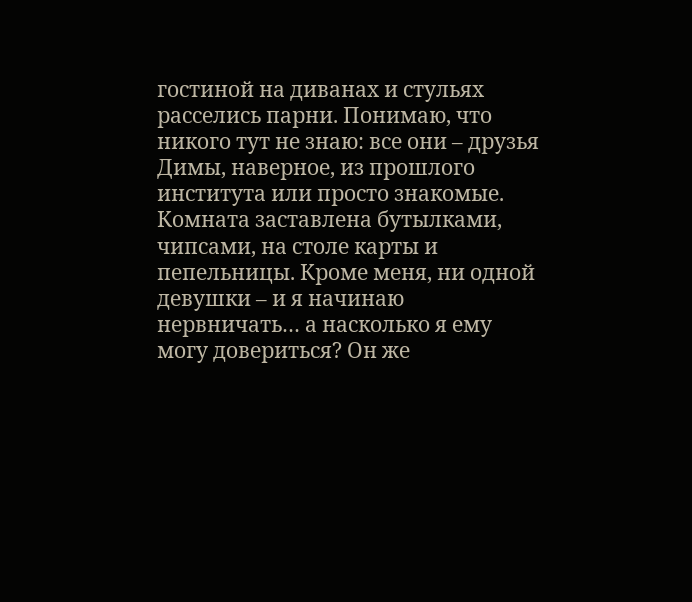гостиной на диванах и стульях расселись парни. Понимаю, что никого тут не знаю: все они – друзья Димы, наверное, из прошлого института или просто знакомые. Комната заставлена бутылками, чипсами, на столе карты и пепельницы. Кроме меня, ни одной девушки – и я начинаю нервничать… а насколько я ему могу довериться? Он же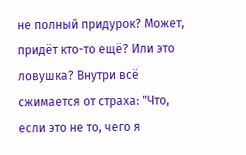не полный придурок? Может, придёт кто-то ещё? Или это ловушка? Внутри всё сжимается от страха: "Что, если это не то, чего я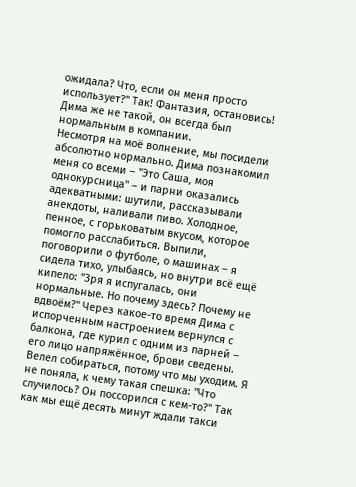ожидала? Что, если он меня просто использует?" Так! Фантазия, остановись! Дима же не такой, он всегда был нормальным в компании.
Несмотря на моё волнение, мы посидели абсолютно нормально. Дима познакомил меня со всеми – "Это Саша, моя однокурсница" – и парни оказались адекватными: шутили, рассказывали анекдоты, наливали пиво. Холодное, пенное, с горьковатым вкусом, которое помогло расслабиться. Выпили, поговорили о футболе, о машинах – я сидела тихо, улыбаясь, но внутри всё ещё кипело: "Зря я испугалась, они нормальные. Но почему здесь? Почему не вдвоём?" Через какое-то время Дима с испорченным настроением вернулся с балкона, где курил с одним из парней – его лицо напряжённое, брови сведены. Велел собираться, потому что мы уходим. Я не поняла, к чему такая спешка: "Что случилось? Он поссорился с кем-то?" Так как мы ещё десять минут ждали такси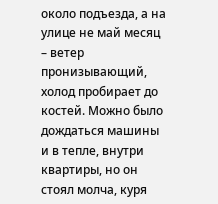около подъезда, а на улице не май месяц – ветер пронизывающий, холод пробирает до костей. Можно было дождаться машины и в тепле, внутри квартиры, но он стоял молча, куря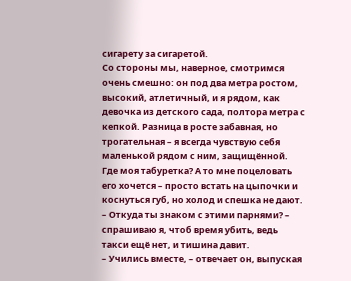сигарету за сигаретой.
Со стороны мы, наверное, смотримся очень смешно: он под два метра ростом, высокий, атлетичный, и я рядом, как девочка из детского сада, полтора метра с кепкой. Разница в росте забавная, но трогательная – я всегда чувствую себя маленькой рядом с ним, защищённой. Где моя табуретка? А то мне поцеловать его хочется – просто встать на цыпочки и коснуться губ, но холод и спешка не дают.
– Откуда ты знаком с этими парнями? – спрашиваю я, чтоб время убить, ведь такси ещё нет, и тишина давит.
– Учились вместе, – отвечает он, выпуская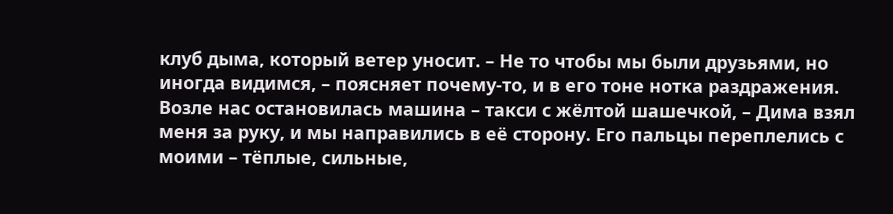клуб дыма, который ветер уносит. – Не то чтобы мы были друзьями, но иногда видимся, – поясняет почему-то, и в его тоне нотка раздражения.
Возле нас остановилась машина – такси с жёлтой шашечкой, – Дима взял меня за руку, и мы направились в её сторону. Его пальцы переплелись с моими – тёплые, сильные,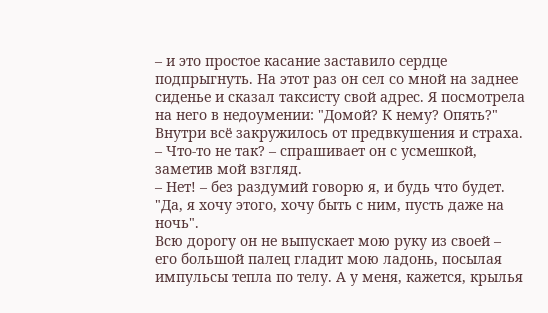– и это простое касание заставило сердце подпрыгнуть. На этот раз он сел со мной на заднее сиденье и сказал таксисту свой адрес. Я посмотрела на него в недоумении: "Домой? К нему? Опять?" Внутри всё закружилось от предвкушения и страха.
– Что-то не так? – спрашивает он с усмешкой, заметив мой взгляд.
– Нет! – без раздумий говорю я, и будь что будет. "Да, я хочу этого, хочу быть с ним, пусть даже на ночь".
Всю дорогу он не выпускает мою руку из своей – его большой палец гладит мою ладонь, посылая импульсы тепла по телу. А у меня, кажется, крылья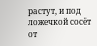растут, и под ложечкой сосёт от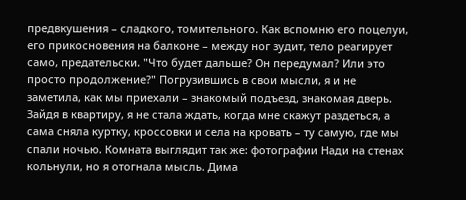предвкушения – сладкого, томительного. Как вспомню его поцелуи, его прикосновения на балконе – между ног зудит, тело реагирует само, предательски. "Что будет дальше? Он передумал? Или это просто продолжение?" Погрузившись в свои мысли, я и не заметила, как мы приехали – знакомый подъезд, знакомая дверь.
Зайдя в квартиру, я не стала ждать, когда мне скажут раздеться, а сама сняла куртку, кроссовки и села на кровать – ту самую, где мы спали ночью. Комната выглядит так же: фотографии Нади на стенах кольнули, но я отогнала мысль. Дима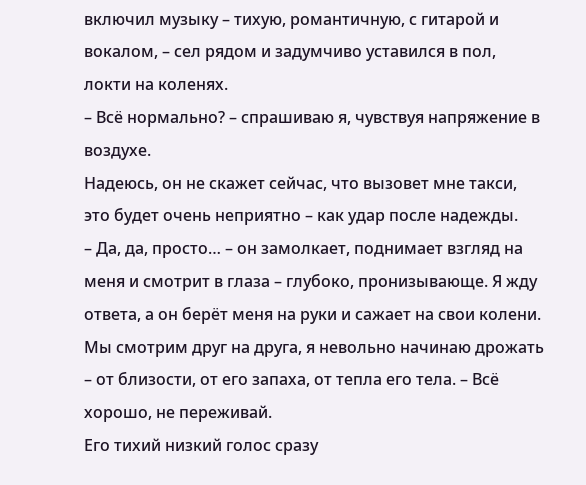включил музыку – тихую, романтичную, с гитарой и вокалом, – сел рядом и задумчиво уставился в пол, локти на коленях.
– Всё нормально? – спрашиваю я, чувствуя напряжение в воздухе.
Надеюсь, он не скажет сейчас, что вызовет мне такси, это будет очень неприятно – как удар после надежды.
– Да, да, просто… – он замолкает, поднимает взгляд на меня и смотрит в глаза – глубоко, пронизывающе. Я жду ответа, а он берёт меня на руки и сажает на свои колени. Мы смотрим друг на друга, я невольно начинаю дрожать – от близости, от его запаха, от тепла его тела. – Всё хорошо, не переживай.
Его тихий низкий голос сразу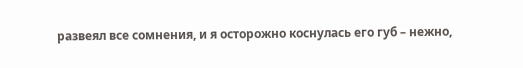развеял все сомнения, и я осторожно коснулась его губ – нежно,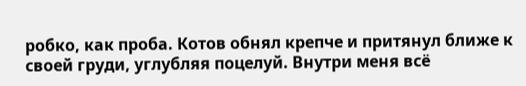робко, как проба. Котов обнял крепче и притянул ближе к своей груди, углубляя поцелуй. Внутри меня всё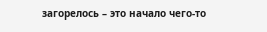загорелось – это начало чего-то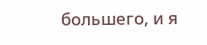большего, и я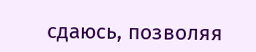сдаюсь, позволяя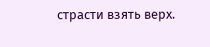страсти взять верх.